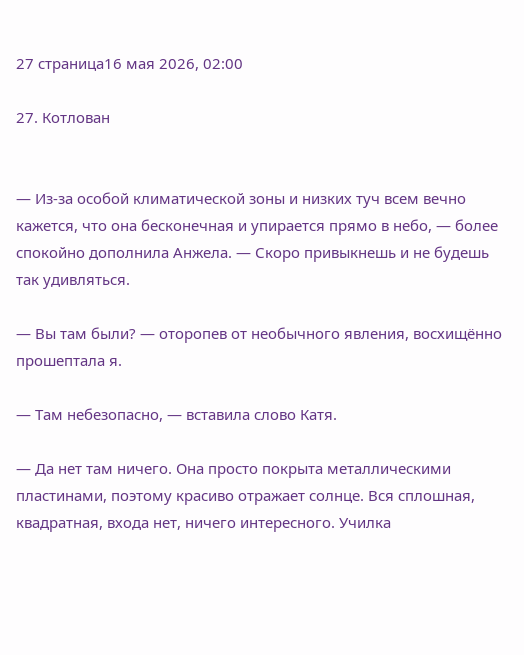27 страница16 мая 2026, 02:00

27. Котлован


— Из-за особой климатической зоны и низких туч всем вечно кажется, что она бесконечная и упирается прямо в небо, — более спокойно дополнила Анжела. — Скоро привыкнешь и не будешь так удивляться.

— Вы там были? — оторопев от необычного явления, восхищённо прошептала я.

— Там небезопасно, — вставила слово Катя.

— Да нет там ничего. Она просто покрыта металлическими пластинами, поэтому красиво отражает солнце. Вся сплошная, квадратная, входа нет, ничего интересного. Училка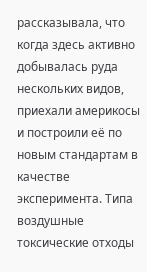рассказывала, что когда здесь активно добывалась руда нескольких видов, приехали америкосы и построили её по новым стандартам в качестве эксперимента. Типа воздушные токсические отходы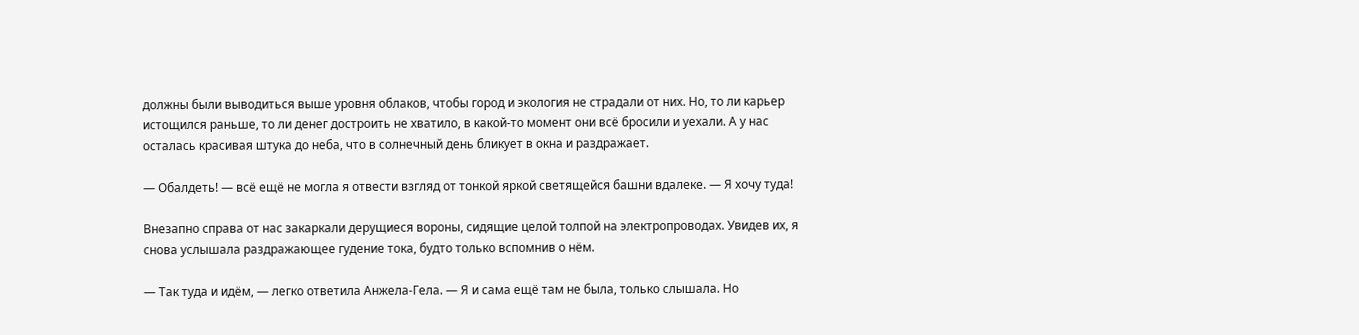должны были выводиться выше уровня облаков, чтобы город и экология не страдали от них. Но, то ли карьер истощился раньше, то ли денег достроить не хватило, в какой-то момент они всё бросили и уехали. А у нас осталась красивая штука до неба, что в солнечный день бликует в окна и раздражает.

— Обалдеть! — всё ещё не могла я отвести взгляд от тонкой яркой светящейся башни вдалеке. — Я хочу туда!

Внезапно справа от нас закаркали дерущиеся вороны, сидящие целой толпой на электропроводах. Увидев их, я снова услышала раздражающее гудение тока, будто только вспомнив о нём.

— Так туда и идём, — легко ответила Анжела-Гела. — Я и сама ещё там не была, только слышала. Но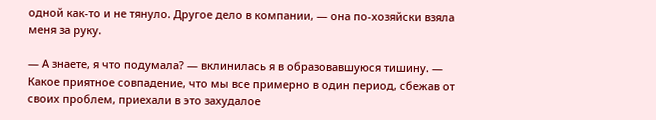одной как-то и не тянуло. Другое дело в компании, — она по-хозяйски взяла меня за руку.

— А знаете, я что подумала? — вклинилась я в образовавшуюся тишину. — Какое приятное совпадение, что мы все примерно в один период, сбежав от своих проблем, приехали в это захудалое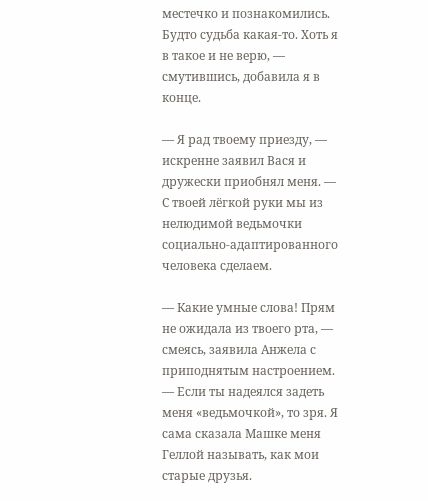местечко и познакомились. Будто судьба какая-то. Хоть я в такое и не верю, — смутившись, добавила я в конце.

— Я рад твоему приезду, — искренне заявил Вася и дружески приобнял меня. — С твоей лёгкой руки мы из нелюдимой ведьмочки социально-адаптированного человека сделаем.

— Какие умные слова! Прям не ожидала из твоего рта, — смеясь, заявила Анжела с приподнятым настроением. — Если ты надеялся задеть меня «ведьмочкой», то зря. Я сама сказала Машке меня Геллой называть, как мои старые друзья.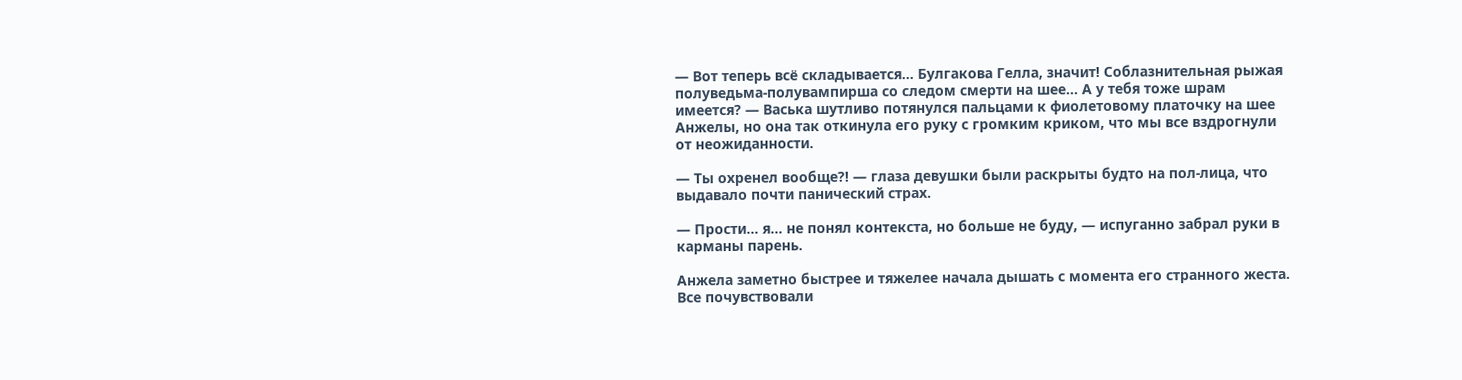— Вот теперь всё складывается... Булгакова Гелла, значит! Соблазнительная рыжая полуведьма-полувампирша со следом смерти на шее... А у тебя тоже шрам имеется? — Васька шутливо потянулся пальцами к фиолетовому платочку на шее Анжелы, но она так откинула его руку с громким криком, что мы все вздрогнули от неожиданности.

— Ты охренел вообще?! — глаза девушки были раскрыты будто на пол-лица, что выдавало почти панический страх.

— Прости... я... не понял контекста, но больше не буду, — испуганно забрал руки в карманы парень.

Анжела заметно быстрее и тяжелее начала дышать с момента его странного жеста. Все почувствовали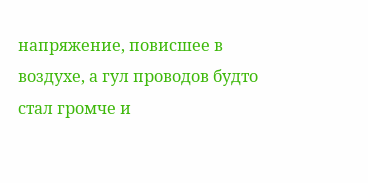напряжение, повисшее в воздухе, а гул проводов будто стал громче и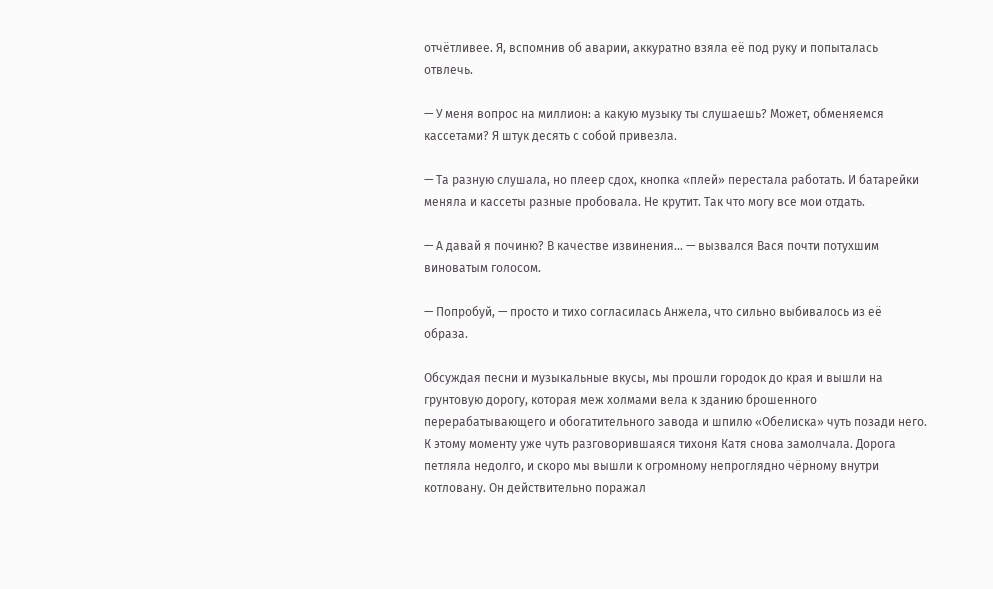отчётливее. Я, вспомнив об аварии, аккуратно взяла её под руку и попыталась отвлечь.

— У меня вопрос на миллион: а какую музыку ты слушаешь? Может, обменяемся кассетами? Я штук десять с собой привезла.

— Та разную слушала, но плеер сдох, кнопка «плей» перестала работать. И батарейки меняла и кассеты разные пробовала. Не крутит. Так что могу все мои отдать.

— А давай я починю? В качестве извинения... — вызвался Вася почти потухшим виноватым голосом.

— Попробуй, — просто и тихо согласилась Анжела, что сильно выбивалось из её образа.

Обсуждая песни и музыкальные вкусы, мы прошли городок до края и вышли на грунтовую дорогу, которая меж холмами вела к зданию брошенного перерабатывающего и обогатительного завода и шпилю «Обелиска» чуть позади него. К этому моменту уже чуть разговорившаяся тихоня Катя снова замолчала. Дорога петляла недолго, и скоро мы вышли к огромному непроглядно чёрному внутри котловану. Он действительно поражал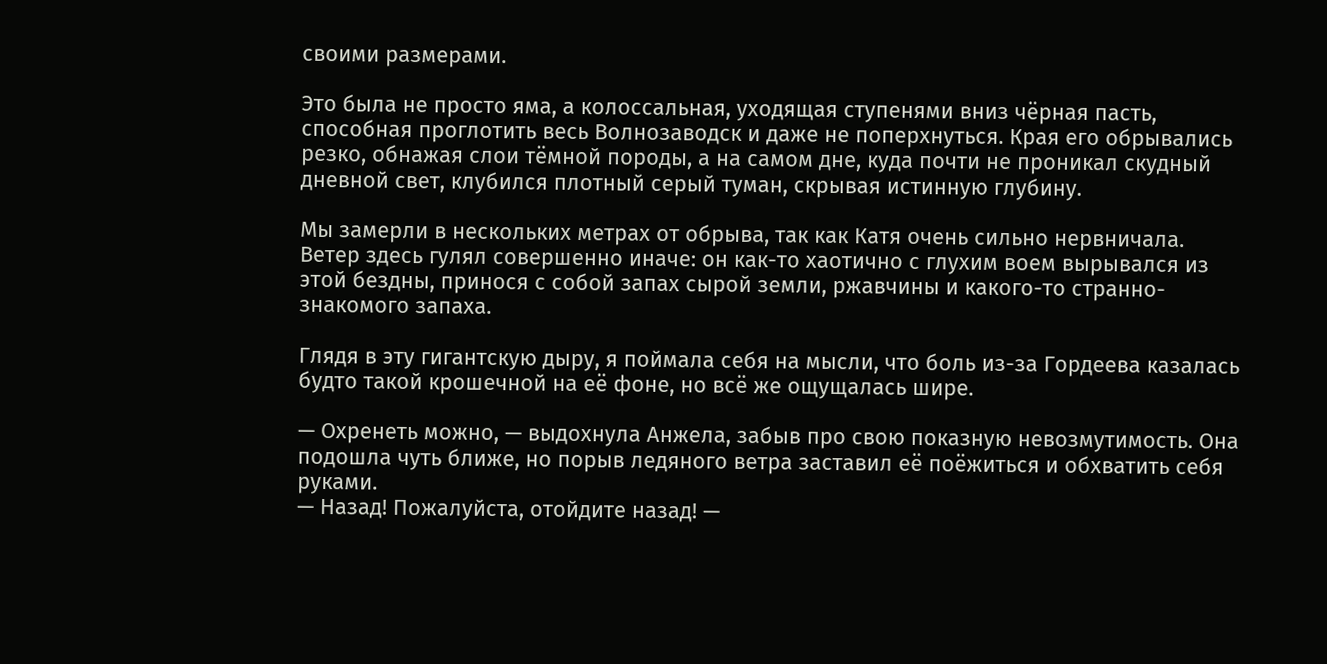своими размерами.

Это была не просто яма, а колоссальная, уходящая ступенями вниз чёрная пасть, способная проглотить весь Волнозаводск и даже не поперхнуться. Края его обрывались резко, обнажая слои тёмной породы, а на самом дне, куда почти не проникал скудный дневной свет, клубился плотный серый туман, скрывая истинную глубину.

Мы замерли в нескольких метрах от обрыва, так как Катя очень сильно нервничала. Ветер здесь гулял совершенно иначе: он как-то хаотично с глухим воем вырывался из этой бездны, принося с собой запах сырой земли, ржавчины и какого-то странно-знакомого запаха.

Глядя в эту гигантскую дыру, я поймала себя на мысли, что боль из-за Гордеева казалась будто такой крошечной на её фоне, но всё же ощущалась шире.

— Охренеть можно, — выдохнула Анжела, забыв про свою показную невозмутимость. Она подошла чуть ближе, но порыв ледяного ветра заставил её поёжиться и обхватить себя руками.
— Назад! Пожалуйста, отойдите назад! —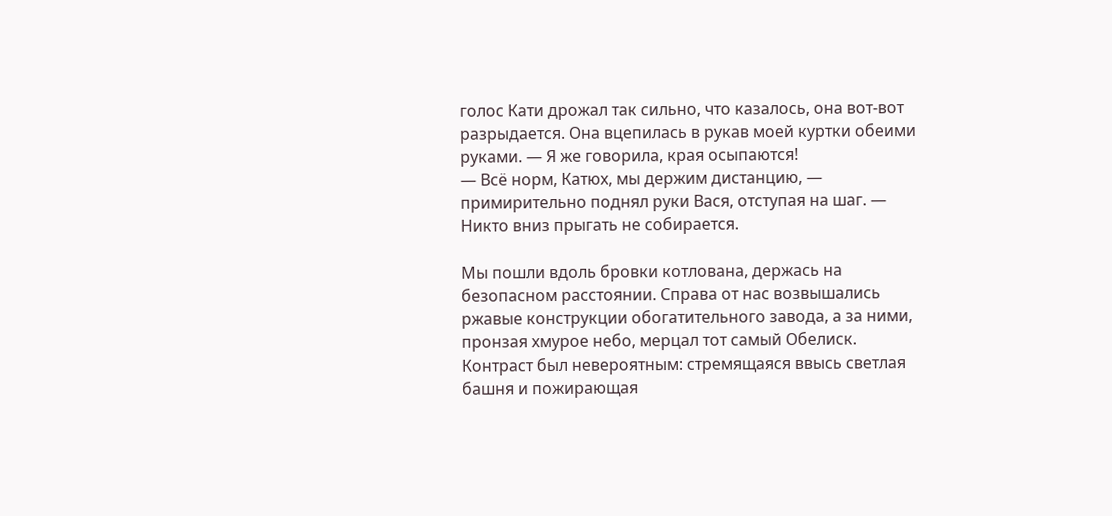голос Кати дрожал так сильно, что казалось, она вот-вот разрыдается. Она вцепилась в рукав моей куртки обеими руками. — Я же говорила, края осыпаются!
— Всё норм, Катюх, мы держим дистанцию, — примирительно поднял руки Вася, отступая на шаг. — Никто вниз прыгать не собирается.

Мы пошли вдоль бровки котлована, держась на безопасном расстоянии. Справа от нас возвышались ржавые конструкции обогатительного завода, а за ними, пронзая хмурое небо, мерцал тот самый Обелиск. Контраст был невероятным: стремящаяся ввысь светлая башня и пожирающая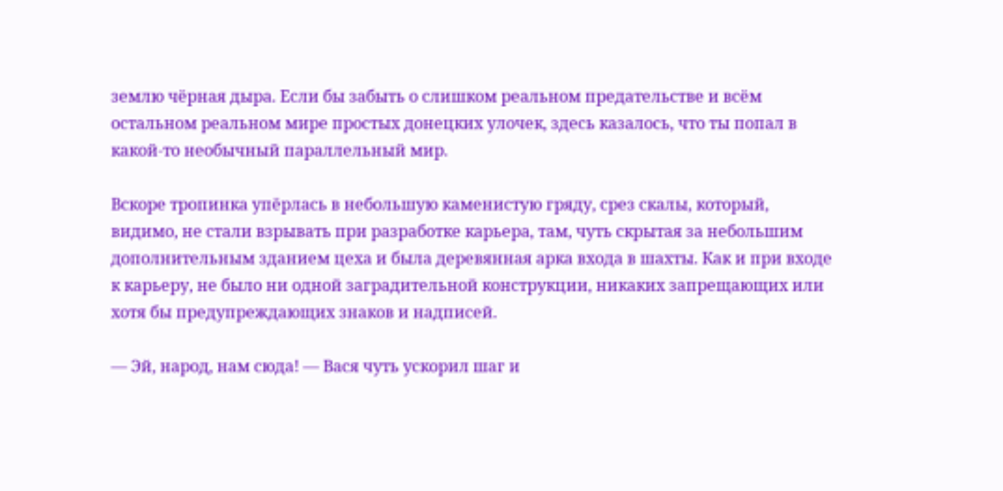землю чёрная дыра. Если бы забыть о слишком реальном предательстве и всём остальном реальном мире простых донецких улочек, здесь казалось, что ты попал в какой-то необычный параллельный мир.

Вскоре тропинка упёрлась в небольшую каменистую гряду, срез скалы, который, видимо, не стали взрывать при разработке карьера, там, чуть скрытая за небольшим дополнительным зданием цеха и была деревянная арка входа в шахты. Как и при входе к карьеру, не было ни одной заградительной конструкции, никаких запрещающих или хотя бы предупреждающих знаков и надписей.

— Эй, народ, нам сюда! — Вася чуть ускорил шаг и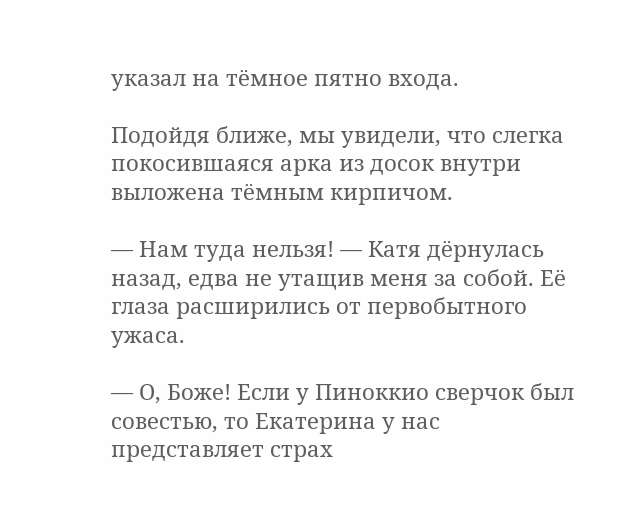указал на тёмное пятно входа.

Подойдя ближе, мы увидели, что слегка покосившаяся арка из досок внутри выложена тёмным кирпичом.

— Нам туда нельзя! — Катя дёрнулась назад, едва не утащив меня за собой. Её глаза расширились от первобытного ужаса.

— О, Боже! Если у Пиноккио сверчок был совестью, то Екатерина у нас представляет страх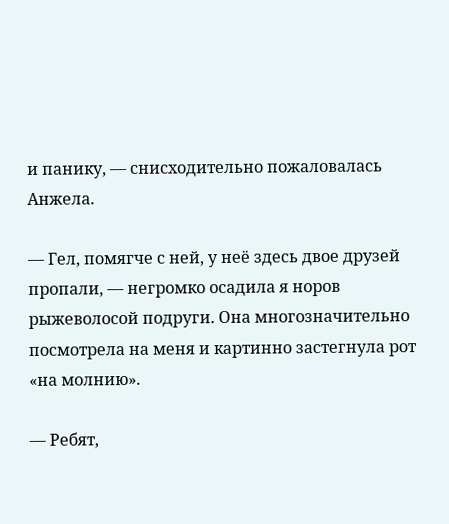и панику, — снисходительно пожаловалась Анжела.

— Гел, помягче с ней, у неё здесь двое друзей пропали, — негромко осадила я норов рыжеволосой подруги. Она многозначительно посмотрела на меня и картинно застегнула рот «на молнию».

— Ребят,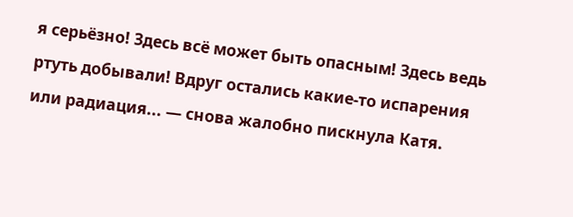я серьёзно! Здесь всё может быть опасным! Здесь ведь ртуть добывали! Вдруг остались какие-то испарения или радиация... — снова жалобно пискнула Катя.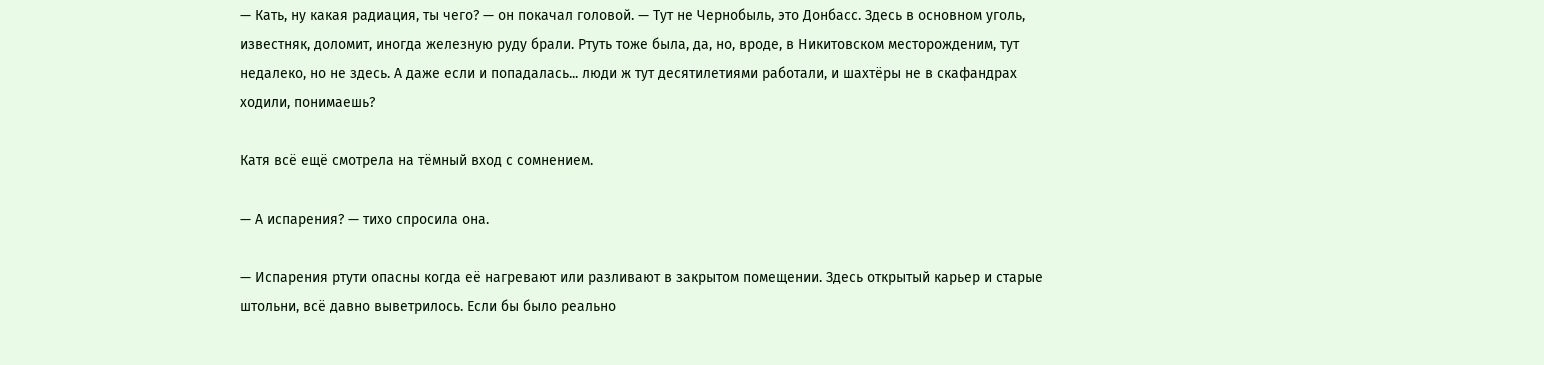— Кать, ну какая радиация, ты чего? — он покачал головой. — Тут не Чернобыль, это Донбасс. Здесь в основном уголь, известняк, доломит, иногда железную руду брали. Ртуть тоже была, да, но, вроде, в Никитовском месторожденим, тут недалеко, но не здесь. А даже если и попадалась... люди ж тут десятилетиями работали, и шахтёры не в скафандрах ходили, понимаешь?

Катя всё ещё смотрела на тёмный вход с сомнением.

— А испарения? — тихо спросила она.

— Испарения ртути опасны когда её нагревают или разливают в закрытом помещении. Здесь открытый карьер и старые штольни, всё давно выветрилось. Если бы было реально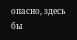опасно, здесь бы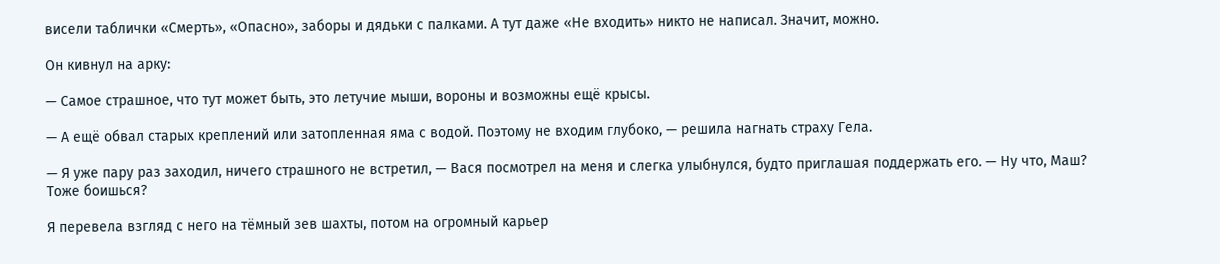висели таблички «Смерть», «Опасно», заборы и дядьки с палками. А тут даже «Не входить» никто не написал. Значит, можно.

Он кивнул на арку:

— Самое страшное, что тут может быть, это летучие мыши, вороны и возможны ещё крысы.

— А ещё обвал старых креплений или затопленная яма с водой. Поэтому не входим глубоко, — решила нагнать страху Гела.

— Я уже пару раз заходил, ничего страшного не встретил, — Вася посмотрел на меня и слегка улыбнулся, будто приглашая поддержать его. — Ну что, Маш? Тоже боишься?

Я перевела взгляд с него на тёмный зев шахты, потом на огромный карьер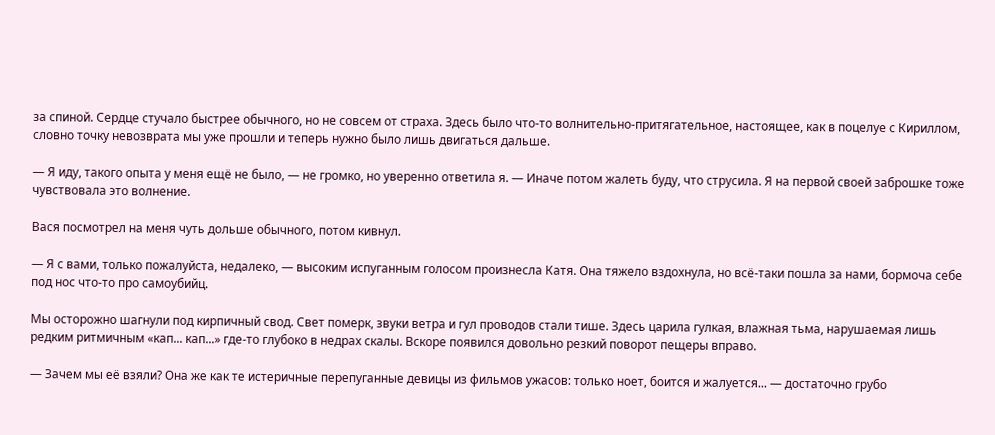за спиной. Сердце стучало быстрее обычного, но не совсем от страха. Здесь было что-то волнительно-притягательное, настоящее, как в поцелуе с Кириллом, словно точку невозврата мы уже прошли и теперь нужно было лишь двигаться дальше.

— Я иду, такого опыта у меня ещё не было, — не громко, но уверенно ответила я. — Иначе потом жалеть буду, что струсила. Я на первой своей заброшке тоже чувствовала это волнение.

Вася посмотрел на меня чуть дольше обычного, потом кивнул.

— Я с вами, только пожалуйста, недалеко, — высоким испуганным голосом произнесла Катя. Она тяжело вздохнула, но всё-таки пошла за нами, бормоча себе под нос что-то про самоубийц.

Мы осторожно шагнули под кирпичный свод. Свет померк, звуки ветра и гул проводов стали тише. Здесь царила гулкая, влажная тьма, нарушаемая лишь редким ритмичным «кап... кап...» где-то глубоко в недрах скалы. Вскоре появился довольно резкий поворот пещеры вправо.

— Зачем мы её взяли? Она же как те истеричные перепуганные девицы из фильмов ужасов: только ноет, боится и жалуется... — достаточно грубо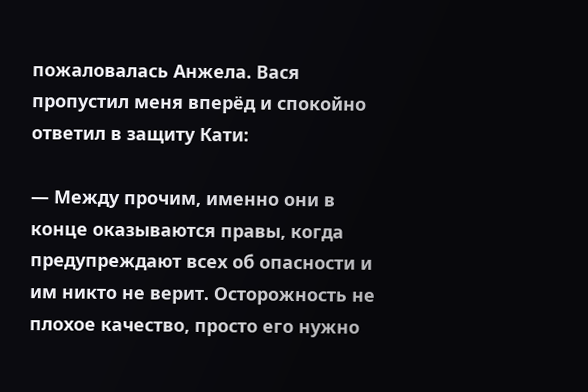пожаловалась Анжела. Вася пропустил меня вперёд и спокойно ответил в защиту Кати:

— Между прочим, именно они в конце оказываются правы, когда предупреждают всех об опасности и им никто не верит. Осторожность не плохое качество, просто его нужно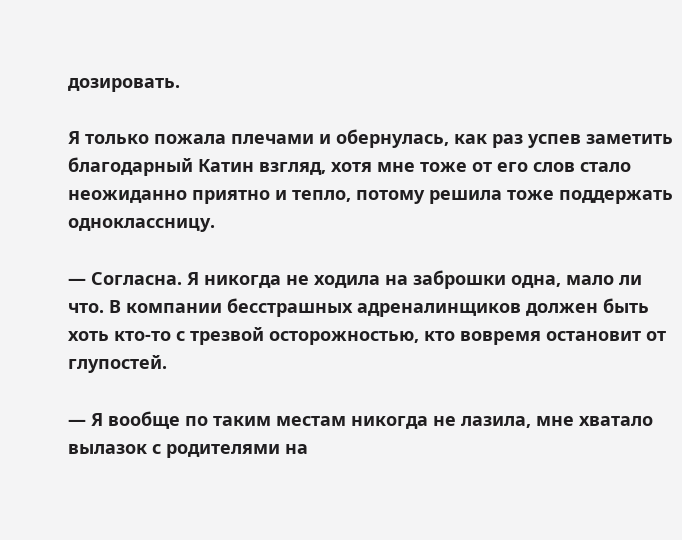дозировать.

Я только пожала плечами и обернулась, как раз успев заметить благодарный Катин взгляд, хотя мне тоже от его слов стало неожиданно приятно и тепло, потому решила тоже поддержать одноклассницу.

— Согласна. Я никогда не ходила на заброшки одна, мало ли что. В компании бесстрашных адреналинщиков должен быть хоть кто-то с трезвой осторожностью, кто вовремя остановит от глупостей.

— Я вообще по таким местам никогда не лазила, мне хватало вылазок с родителями на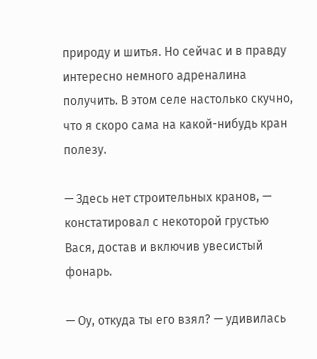природу и шитья. Но сейчас и в правду интересно немного адреналина получить. В этом селе настолько скучно, что я скоро сама на какой-нибудь кран полезу.

— Здесь нет строительных кранов, — констатировал с некоторой грустью Вася, достав и включив увесистый фонарь.

— Оу, откуда ты его взял? — удивилась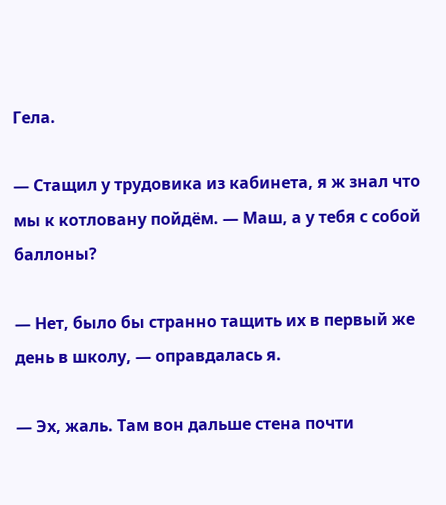Гела.

— Стащил у трудовика из кабинета, я ж знал что мы к котловану пойдём. — Маш, а у тебя с собой баллоны?

— Нет, было бы странно тащить их в первый же день в школу, — оправдалась я.

— Эх, жаль. Там вон дальше стена почти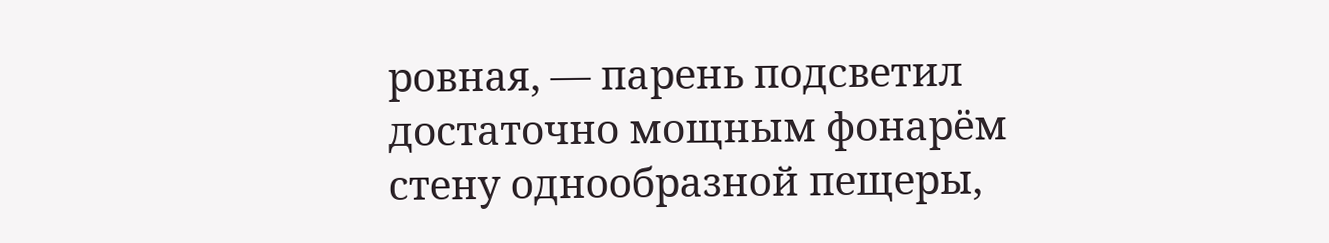ровная, — парень подсветил достаточно мощным фонарём стену однообразной пещеры,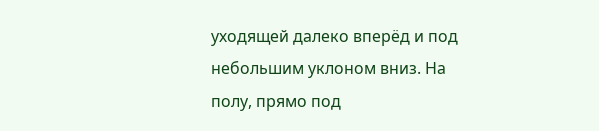уходящей далеко вперёд и под небольшим уклоном вниз. На полу, прямо под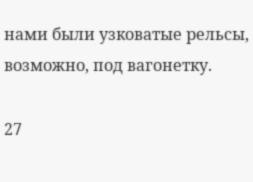нами были узковатые рельсы, возможно, под вагонетку.

27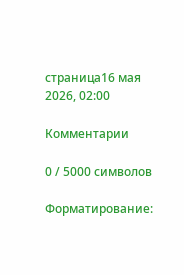страница16 мая 2026, 02:00

Комментарии

0 / 5000 символов

Форматирование: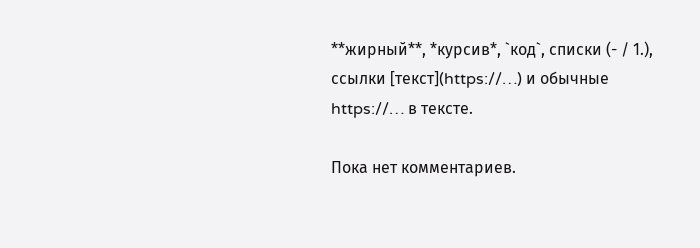**жирный**, *курсив*, `код`, списки (- / 1.), ссылки [текст](https://…) и обычные https://… в тексте.

Пока нет комментариев.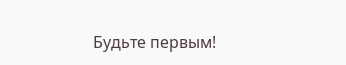Будьте первым!